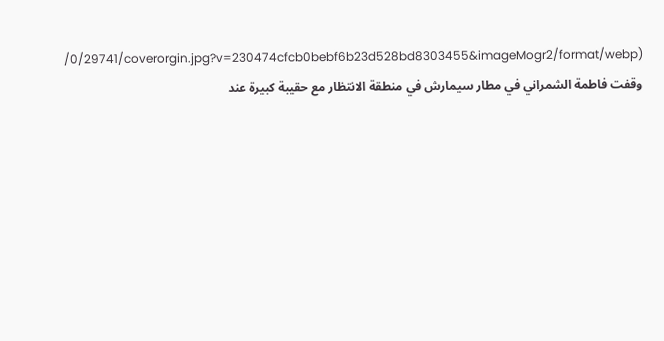/0/29741/coverorgin.jpg?v=230474cfcb0bebf6b23d528bd8303455&imageMogr2/format/webp)
وقفت فاطمة الشمراني في مطار سيمارش في منطقة الانتظار مع حقيبة كبيرة عند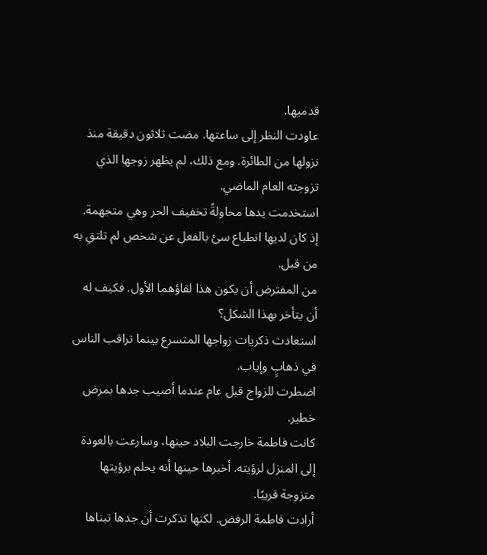قدميها.
عاودت النظر إلى ساعتها. مضت ثلاثون دقيقة منذ نزولها من الطائرة. ومع ذلك، لم يظهر زوجها الذي تزوجته العام الماضي.
استخدمت يدها محاولةً تخفيف الحر وهي متجهمة. إذ كان لديها انطباع سئ بالفعل عن شخص لم تلتقِ به من قبل.
من المفترض أن يكون هذا لقاؤهما الأول. فكيف له أن يتأخر بهذا الشكل؟
استعادت ذكريات زواجها المتسرع بينما تراقب الناس في ذهابٍ وإياب.
اضطرت للزواج قبل عام عندما أصيب جدها بمرض خطير.
كانت فاطمة خارجت البلاد حينها، وسارعت بالعودة إلى المنزل لرؤيته. أخبرها حينها أنه يحلم برؤيتها متزوجة قريبًا.
أرادت فاطمة الرفض. لكنها تذكرت أن جدها تبناها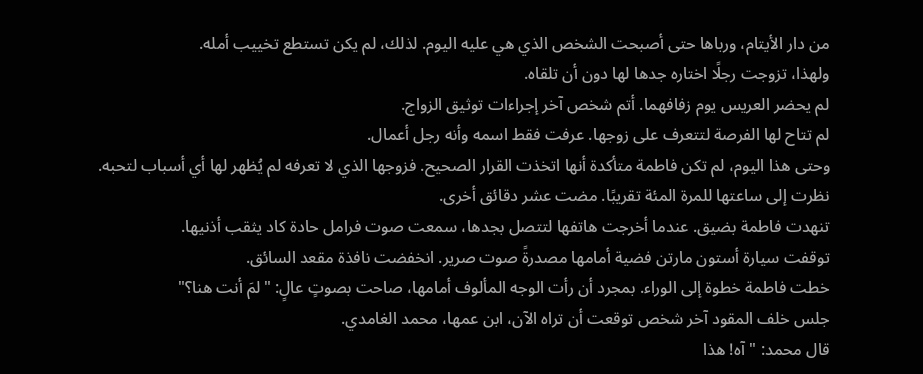من دار الأيتام، ورباها حتى أصبحت الشخص الذي هي عليه اليوم. لذلك، لم يكن تستطع تخييب أمله.
ولهذا، تزوجت رجلًا اختاره جدها لها دون أن تلقاه.
لم يحضر العريس يوم زفافهما. أتم شخص آخر إجراءات توثيق الزواج.
لم تتاح لها الفرصة لتتعرف على زوجها. عرفت فقط اسمه وأنه رجل أعمال.
وحتى هذا اليوم، لم تكن فاطمة متأكدة أنها اتخذت القرار الصحيح. فزوجها الذي لا تعرفه لم يُظهر لها أي أسباب لتحبه.
نظرت إلى ساعتها للمرة المئة تقريبًا. مضت عشر دقائق أخرى.
تنهدت فاطمة بضيق. عندما أخرجت هاتفها لتتصل بجدها، سمعت صوت فرامل حادة كاد يثقب أذنيها.
توقفت سيارة أستون مارتن فضية أمامها مصدرةً صوت صرير. انخفضت نافذة مقعد السائق.
خطت فاطمة خطوة إلى الوراء. بمجرد أن رأت الوجه المألوف أمامها، صاحت بصوتٍ عالٍ: "لمَ أنت هنا؟"
جلس خلف المقود آخر شخص توقعت أن تراه الآن، ابن عمها، محمد الغامدي.
قال محمد: "آه! هذا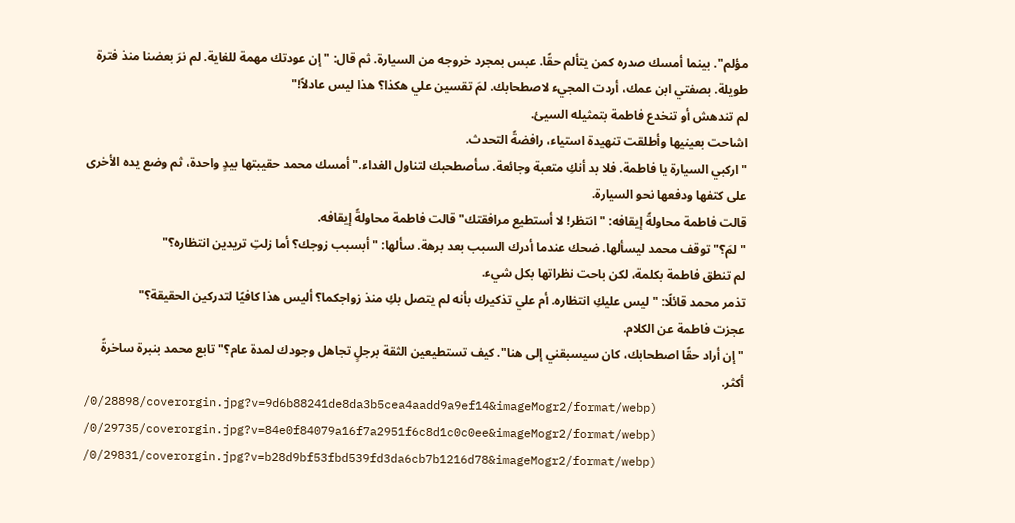مؤلم". بينما أمسك صدره كمن يتألم حقًا. عبس بمجرد خروجه من السيارة. ثم قال: "إن عودتك مهمة للغاية. لم نرَ بعضنا منذ فترة طويلة. بصفتي ابن عمك، أردت المجيء لاصطحابك. لمَ تقسين علي هكذا؟ هذا ليس عادلاً!"
لم تندهش أو تنخدع فاطمة بتمثيله السيئ.
اشاحت بعينيها وأطلقت تنهيدة استياء، رافضةً التحدث.
"اركبي السيارة يا فاطمة. فلا بد أنكِ متعبة وجائعة. سأصطحبك لتناول الغداء." أمسك محمد حقيبتها بيدٍ واحدة، ثم وضع يده الأخرى على كتفها ودفعها نحو السيارة.
قالت فاطمة محاولةً إيقافه: "انتظر! لا أستطيع مرافقتك" قالت فاطمة محاولةً إيقافه.
"لمَ؟" توقف محمد ليسألها. ضحك عندما أدرك السبب بعد برهة. سألها: "أبسبب زوجك؟ أما زلتِ تريدين انتظاره؟"
لم تنطق فاطمة بكلمة، لكن باحت نظراتها بكل شيء.
تذمر محمد قائلًا: "ليس عليكِ انتظاره. أم علي تذكيرك بأنه لم يتصل بكِ منذ زواجكما؟ أليس هذا كافيًا لتدركين الحقيقة؟"
عجزت فاطمة عن الكلام.
"إن أراد حقًا اصطحابك، كان سيسبقني إلى هنا". كيف تستطيعين الثقة برجلٍ تجاهل وجودك لمدة عام؟" تابع محمد بنبرة ساخرةً أكثر.
/0/28898/coverorgin.jpg?v=9d6b88241de8da3b5cea4aadd9a9ef14&imageMogr2/format/webp)
/0/29735/coverorgin.jpg?v=84e0f84079a16f7a2951f6c8d1c0c0ee&imageMogr2/format/webp)
/0/29831/coverorgin.jpg?v=b28d9bf53fbd539fd3da6cb7b1216d78&imageMogr2/format/webp)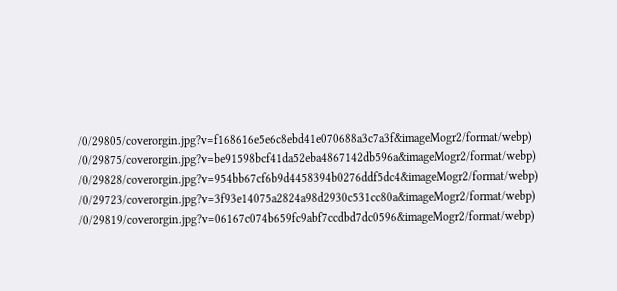/0/29805/coverorgin.jpg?v=f168616e5e6c8ebd41e070688a3c7a3f&imageMogr2/format/webp)
/0/29875/coverorgin.jpg?v=be91598bcf41da52eba4867142db596a&imageMogr2/format/webp)
/0/29828/coverorgin.jpg?v=954bb67cf6b9d4458394b0276ddf5dc4&imageMogr2/format/webp)
/0/29723/coverorgin.jpg?v=3f93e14075a2824a98d2930c531cc80a&imageMogr2/format/webp)
/0/29819/coverorgin.jpg?v=06167c074b659fc9abf7ccdbd7dc0596&imageMogr2/format/webp)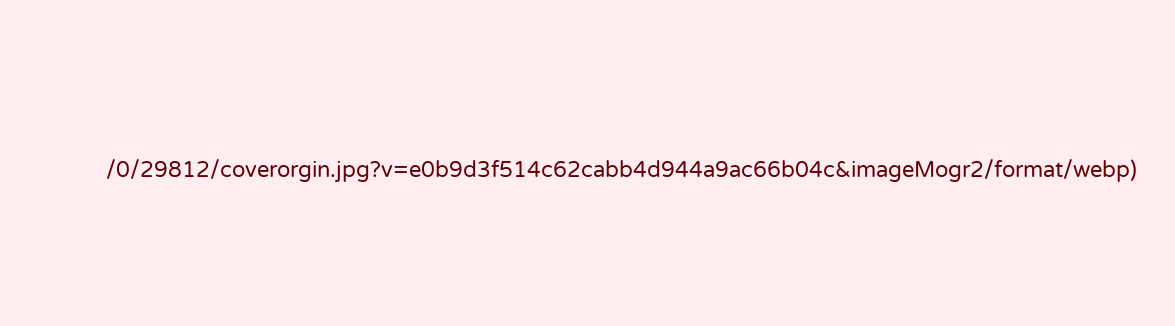/0/29812/coverorgin.jpg?v=e0b9d3f514c62cabb4d944a9ac66b04c&imageMogr2/format/webp)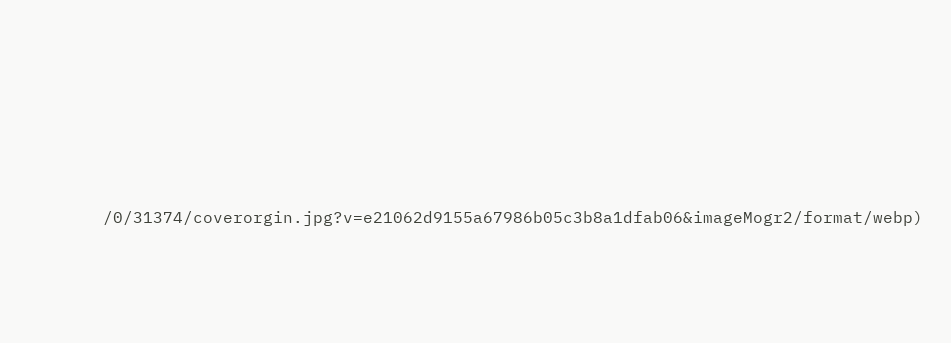/0/31374/coverorgin.jpg?v=e21062d9155a67986b05c3b8a1dfab06&imageMogr2/format/webp)